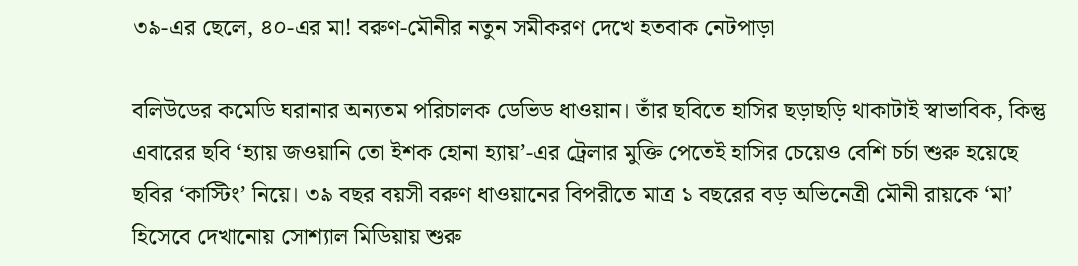৩৯-এর ছেলে, ৪০-এর মা! বরুণ-মৌনীর নতুন সমীকরণ দেখে হতবাক নেটপাড়া

বলিউডের কমেডি ঘরানার অন্যতম পরিচালক ডেভিড ধাওয়ান। তাঁর ছবিতে হাসির ছড়াছড়ি থাকাটাই স্বাভাবিক, কিন্তু এবারের ছবি ‘হ্যায় জওয়ানি তো ইশক হোনা হ্যায়’-এর ট্রেলার মুক্তি পেতেই হাসির চেয়েও বেশি চর্চা শুরু হয়েছে ছবির ‘কাস্টিং’ নিয়ে। ৩৯ বছর বয়সী বরুণ ধাওয়ানের বিপরীতে মাত্র ১ বছরের বড় অভিনেত্রী মৌনী রায়কে ‘মা’ হিসেবে দেখানোয় সোশ্যাল মিডিয়ায় শুরু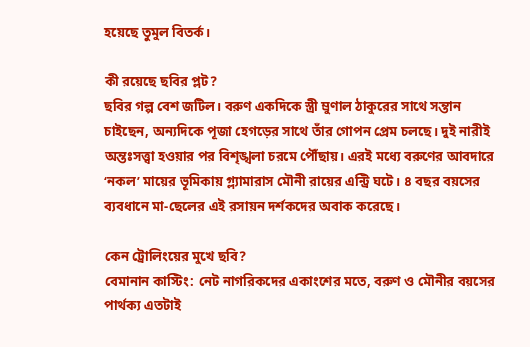হয়েছে তুমুল বিতর্ক।

কী রয়েছে ছবির প্লট?
ছবির গল্প বেশ জটিল। বরুণ একদিকে স্ত্রী ম্রুণাল ঠাকুরের সাথে সন্তান চাইছেন, অন্যদিকে পূজা হেগড়ের সাথে তাঁর গোপন প্রেম চলছে। দুই নারীই অন্তঃসত্ত্বা হওয়ার পর বিশৃঙ্খলা চরমে পৌঁছায়। এরই মধ্যে বরুণের আবদারে ‘নকল’ মায়ের ভূমিকায় গ্ল্যামারাস মৌনী রায়ের এন্ট্রি ঘটে। ৪ বছর বয়সের ব্যবধানে মা-ছেলের এই রসায়ন দর্শকদের অবাক করেছে।

কেন ট্রোলিংয়ের মুখে ছবি?
বেমানান কাস্টিং: নেট নাগরিকদের একাংশের মতে, বরুণ ও মৌনীর বয়সের পার্থক্য এতটাই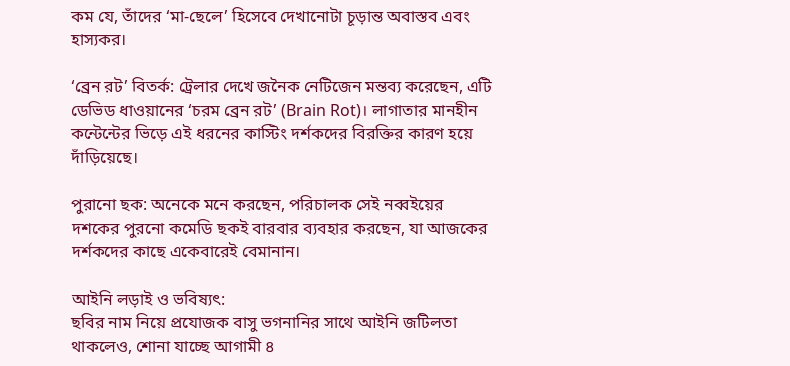কম যে, তাঁদের ‘মা-ছেলে’ হিসেবে দেখানোটা চূড়ান্ত অবাস্তব এবং হাস্যকর।

‘ব্রেন রট’ বিতর্ক: ট্রেলার দেখে জনৈক নেটিজেন মন্তব্য করেছেন, এটি ডেভিড ধাওয়ানের ‘চরম ব্রেন রট’ (Brain Rot)। লাগাতার মানহীন কন্টেন্টের ভিড়ে এই ধরনের কাস্টিং দর্শকদের বিরক্তির কারণ হয়ে দাঁড়িয়েছে।

পুরানো ছক: অনেকে মনে করছেন, পরিচালক সেই নব্বইয়ের দশকের পুরনো কমেডি ছকই বারবার ব্যবহার করছেন, যা আজকের দর্শকদের কাছে একেবারেই বেমানান।

আইনি লড়াই ও ভবিষ্যৎ:
ছবির নাম নিয়ে প্রযোজক বাসু ভগনানির সাথে আইনি জটিলতা থাকলেও, শোনা যাচ্ছে আগামী ৪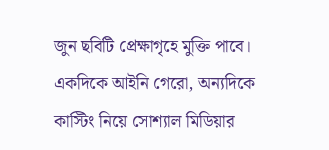জুন ছবিটি প্রেক্ষাগৃহে মুক্তি পাবে। একদিকে আইনি গেরো, অন্যদিকে কাস্টিং নিয়ে সোশ্যাল মিডিয়ার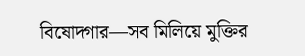বিষোদ্গার—সব মিলিয়ে মুক্তির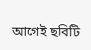আগেই ছবিটি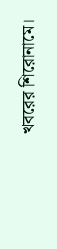খবরের শিরোনামে।